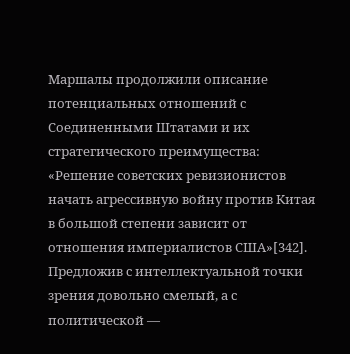Маршалы продолжили описание потенциальных отношений с Соединенными Штатами и их стратегического преимущества: «Решение советских ревизионистов начать агрессивную войну против Китая в большой степени зависит от отношения империалистов США»[342]. Предложив с интеллектуальной точки зрения довольно смелый, а с политической —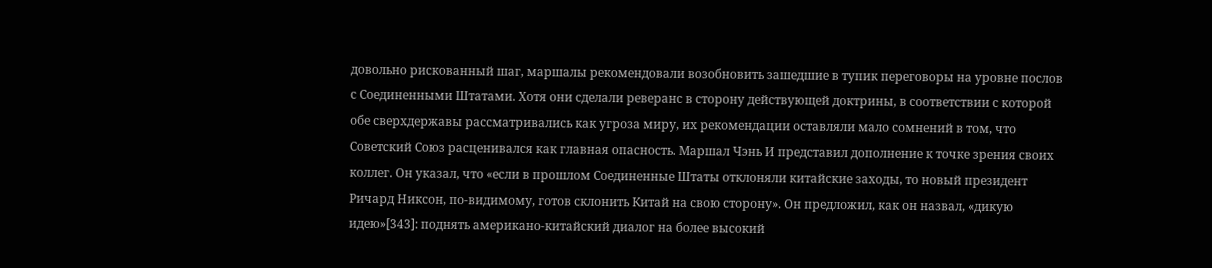довольно рискованный шаг, маршалы рекомендовали возобновить зашедшие в тупик переговоры на уровне послов с Соединенными Штатами. Хотя они сделали реверанс в сторону действующей доктрины, в соответствии с которой обе сверхдержавы рассматривались как угроза миру, их рекомендации оставляли мало сомнений в том, что Советский Союз расценивался как главная опасность. Маршал Чэнь И представил дополнение к точке зрения своих коллег. Он указал, что «если в прошлом Соединенные Штаты отклоняли китайские заходы, то новый президент Ричард Никсон, по-видимому, готов склонить Китай на свою сторону». Он предложил, как он назвал, «дикую идею»[343]: поднять американо-китайский диалог на более высокий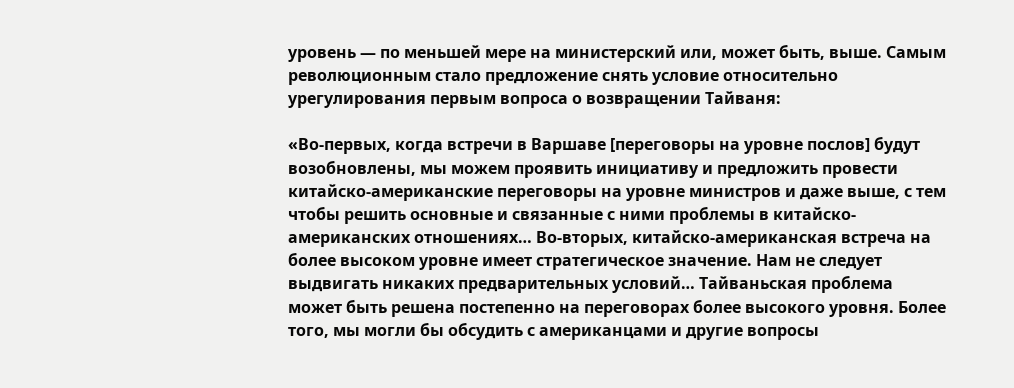уровень — по меньшей мере на министерский или, может быть, выше. Самым революционным стало предложение снять условие относительно урегулирования первым вопроса о возвращении Тайваня:

«Во-первых, когда встречи в Варшаве [переговоры на уровне послов] будут возобновлены, мы можем проявить инициативу и предложить провести китайско-американские переговоры на уровне министров и даже выше, с тем чтобы решить основные и связанные с ними проблемы в китайско-американских отношениях… Во-вторых, китайско-американская встреча на более высоком уровне имеет стратегическое значение. Нам не следует выдвигать никаких предварительных условий… Тайваньская проблема может быть решена постепенно на переговорах более высокого уровня. Более того, мы могли бы обсудить с американцами и другие вопросы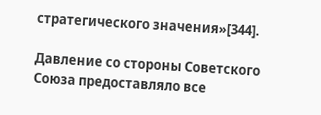стратегического значения»[344].

Давление со стороны Советского Союза предоставляло все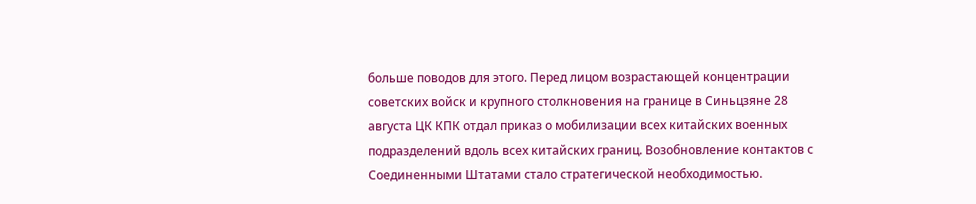больше поводов для этого. Перед лицом возрастающей концентрации советских войск и крупного столкновения на границе в Синьцзяне 28 августа ЦК КПК отдал приказ о мобилизации всех китайских военных подразделений вдоль всех китайских границ. Возобновление контактов с Соединенными Штатами стало стратегической необходимостью.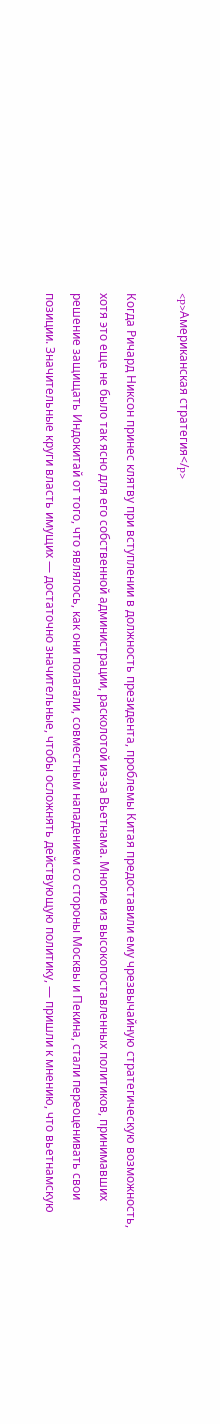<p>Американская стратегия</p>

Когда Ричард Никсон принес клятву при вступлении в должность президента, проблемы Китая предоставили ему чрезвычайную стратегическую возможность, хотя это еще не было так ясно для его собственной администрации, расколотой из-за Вьетнама. Многие из высокопоставленных политиков, принимавших решение защищать Индокитай от того, что являлось, как они полагали, совместным нападением со стороны Москвы и Пекина, стали переоценивать свои позиции. Значительные круги власть имущих — достаточно значительные, чтобы осложнять действующую политику, — пришли к мнению, что вьетнамскую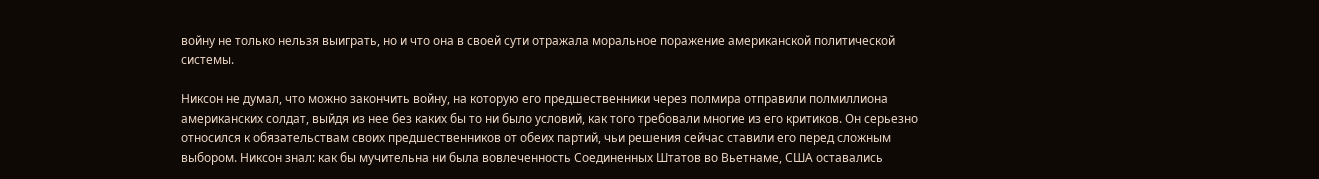войну не только нельзя выиграть, но и что она в своей сути отражала моральное поражение американской политической системы.

Никсон не думал, что можно закончить войну, на которую его предшественники через полмира отправили полмиллиона американских солдат, выйдя из нее без каких бы то ни было условий, как того требовали многие из его критиков. Он серьезно относился к обязательствам своих предшественников от обеих партий, чьи решения сейчас ставили его перед сложным выбором. Никсон знал: как бы мучительна ни была вовлеченность Соединенных Штатов во Вьетнаме, США оставались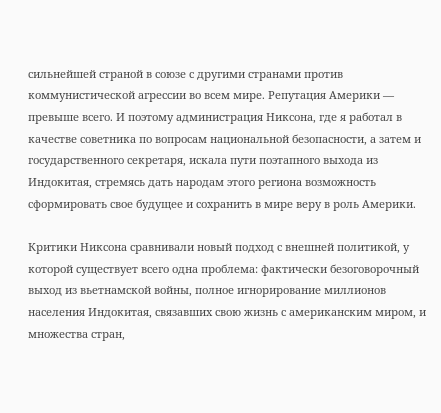сильнейшей страной в союзе с другими странами против коммунистической агрессии во всем мире. Репутация Америки — превыше всего. И поэтому администрация Никсона, где я работал в качестве советника по вопросам национальной безопасности, а затем и государственного секретаря, искала пути поэтапного выхода из Индокитая, стремясь дать народам этого региона возможность сформировать свое будущее и сохранить в мире веру в роль Америки.

Критики Никсона сравнивали новый подход с внешней политикой, у которой существует всего одна проблема: фактически безоговорочный выход из вьетнамской войны, полное игнорирование миллионов населения Индокитая, связавших свою жизнь с американским миром, и множества стран,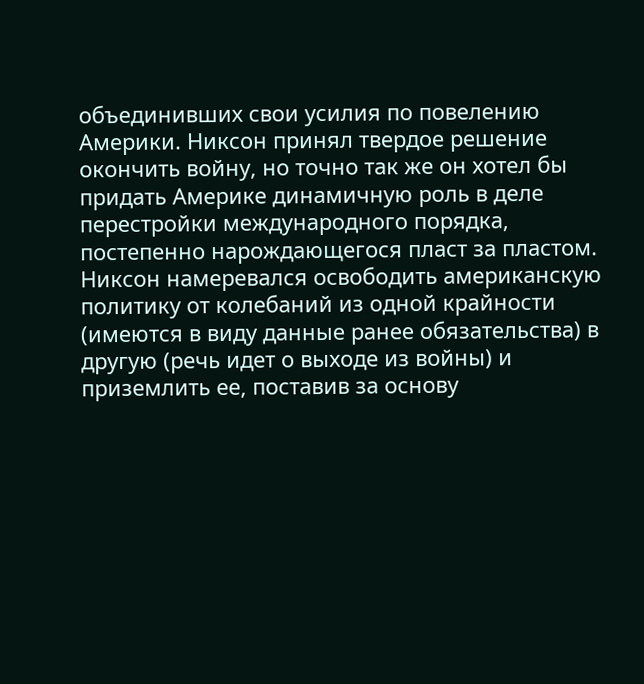объединивших свои усилия по повелению Америки. Никсон принял твердое решение окончить войну, но точно так же он хотел бы придать Америке динамичную роль в деле перестройки международного порядка, постепенно нарождающегося пласт за пластом. Никсон намеревался освободить американскую политику от колебаний из одной крайности (имеются в виду данные ранее обязательства) в другую (речь идет о выходе из войны) и приземлить ее, поставив за основу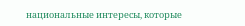национальные интересы, которые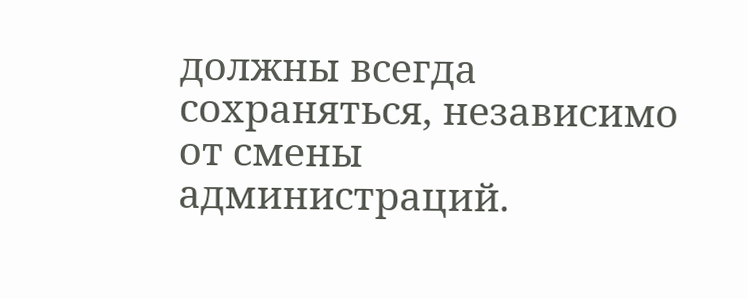должны всегда сохраняться, независимо от смены администраций.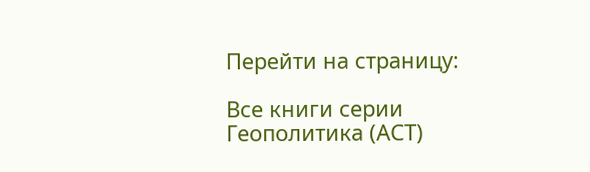Перейти на страницу:

Все книги серии Геополитика (АСТ)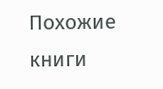Похожие книги